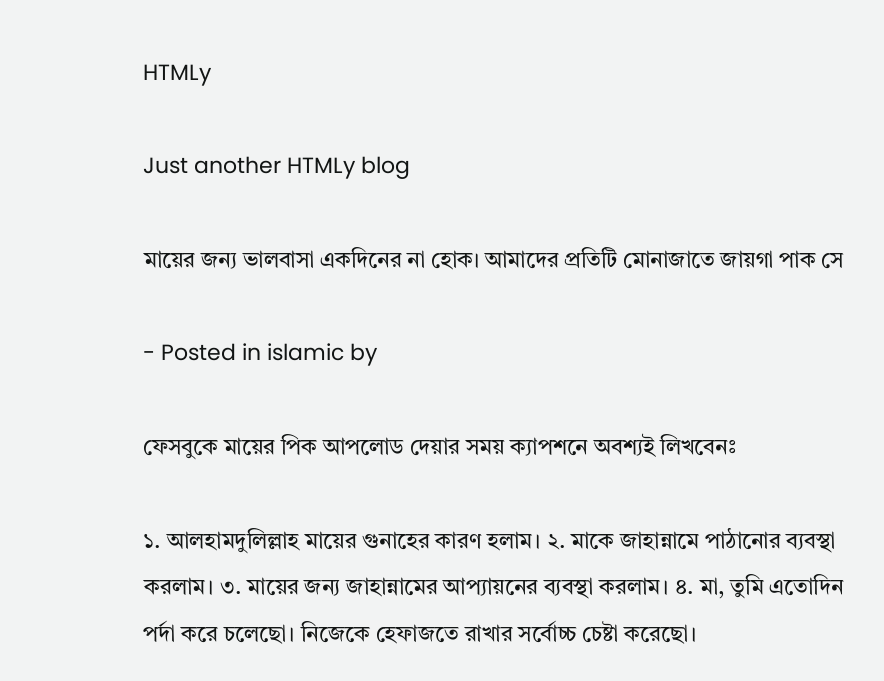HTMLy

Just another HTMLy blog

মায়ের জন্য ভালবাসা একদিনের না হোক। আমাদের প্রতিটি মোনাজাতে জায়গা পাক সে

- Posted in islamic by

ফেসবুকে মায়ের পিক আপলোড দেয়ার সময় ক্যাপশনে অবশ্যই লিখবেনঃ

১. আলহামদুলিল্লাহ মায়ের গুনাহের কারণ হলাম। ২. মাকে জাহান্নামে পাঠানোর ব্যবস্থা করলাম। ৩. মায়ের জন্য জাহান্নামের আপ্যায়নের ব্যবস্থা করলাম। ৪. মা, তুমি এতোদিন পর্দা করে চলেছো। নিজেকে হেফাজতে রাখার সর্বোচ্চ চেষ্টা করেছো।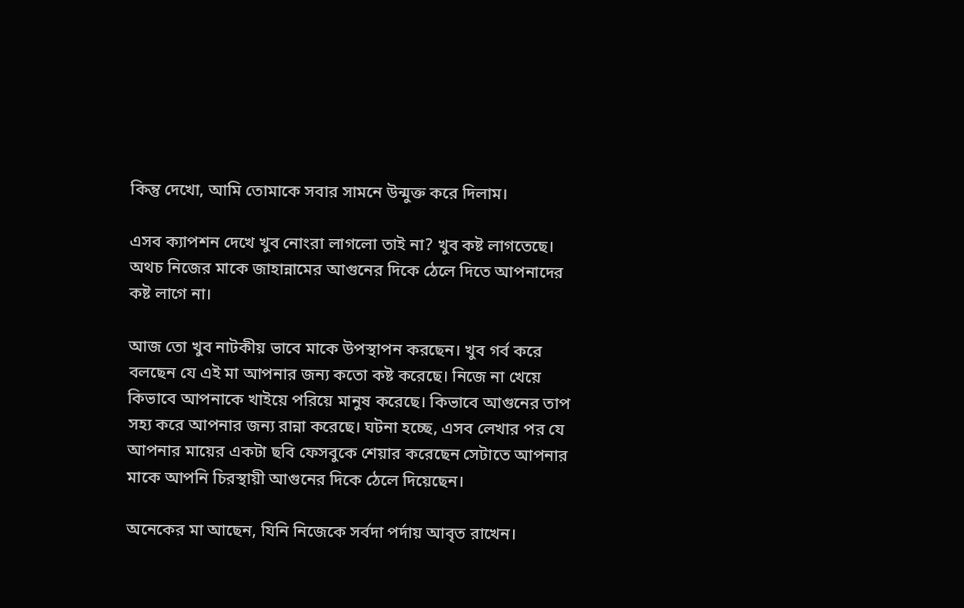কিন্তু দেখো, আমি তোমাকে সবার সামনে উন্মুক্ত করে দিলাম।

এসব ক্যাপশন দেখে খুব নোংরা লাগলো তাই না? খুব কষ্ট লাগতেছে। অথচ নিজের মাকে জাহান্নামের আগুনের দিকে ঠেলে দিতে আপনাদের কষ্ট লাগে না।

আজ তো খুব নাটকীয় ভাবে মাকে উপস্থাপন করছেন। খুব গর্ব করে বলছেন যে এই মা আপনার জন্য কতো কষ্ট করেছে। নিজে না খেয়ে কিভাবে আপনাকে খাইয়ে পরিয়ে মানুষ করেছে। কিভাবে আগুনের তাপ সহ্য করে আপনার জন্য রান্না করেছে। ঘটনা হচ্ছে, এসব লেখার পর যে আপনার মায়ের একটা ছবি ফেসবুকে শেয়ার করেছেন সেটাতে আপনার মাকে আপনি চিরস্থায়ী আগুনের দিকে ঠেলে দিয়েছেন।

অনেকের মা আছেন, যিনি নিজেকে সর্বদা পর্দায় আবৃত রাখেন।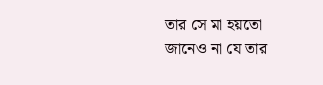তার সে মা হয়তো জানেও না যে তার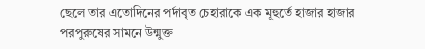ছেলে তার এতোদিনের পর্দাবৃত চেহারাকে এক মূহুর্তে হাজার হাজার পরপুরুষের সামনে উন্মুক্ত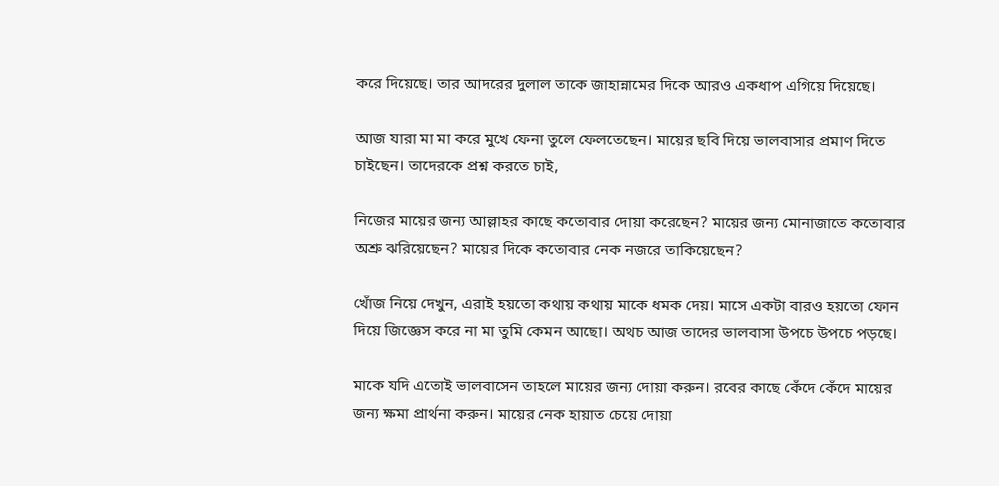করে দিয়েছে। তার আদরের দুলাল তাকে জাহান্নামের দিকে আরও একধাপ এগিয়ে দিয়েছে।

আজ যারা মা মা করে মুখে ফেনা তুলে ফেলতেছেন। মায়ের ছবি দিয়ে ভালবাসার প্রমাণ দিতে চাইছেন। তাদেরকে প্রশ্ন করতে চাই,

নিজের মায়ের জন্য আল্লাহর কাছে কতোবার দোয়া করেছেন? মায়ের জন্য মোনাজাতে কতোবার অশ্রু ঝরিয়েছেন? মায়ের দিকে কতোবার নেক নজরে তাকিয়েছেন?

খোঁজ নিয়ে দেখুন, এরাই হয়তো কথায় কথায় মাকে ধমক দেয়। মাসে একটা বারও হয়তো ফোন দিয়ে জিজ্ঞেস করে না মা তুমি কেমন আছো। অথচ আজ তাদের ভালবাসা উপচে উপচে পড়ছে।

মাকে যদি এতোই ভালবাসেন তাহলে মায়ের জন্য দোয়া করুন। রবের কাছে কেঁদে কেঁদে মায়ের জন্য ক্ষমা প্রার্থনা করুন। মায়ের নেক হায়াত চেয়ে দোয়া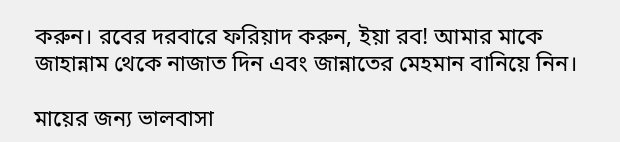করুন। রবের দরবারে ফরিয়াদ করুন, ইয়া রব! আমার মাকে জাহান্নাম থেকে নাজাত দিন এবং জান্নাতের মেহমান বানিয়ে নিন।

মায়ের জন্য ভালবাসা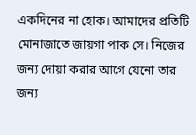একদিনের না হোক। আমাদের প্রতিটি মোনাজাতে জায়গা পাক সে। নিজের জন্য দোয়া করার আগে যেনো তার জন্য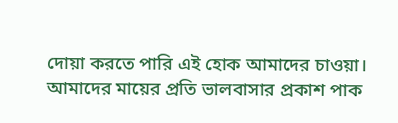দোয়া করতে পারি এই হোক আমাদের চাওয়া। আমাদের মায়ের প্রতি ভালবাসার প্রকাশ পাক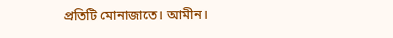প্রতিটি মোনাজাতে। আমীন।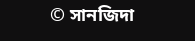© সানজিদা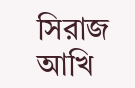সিরাজ আখি